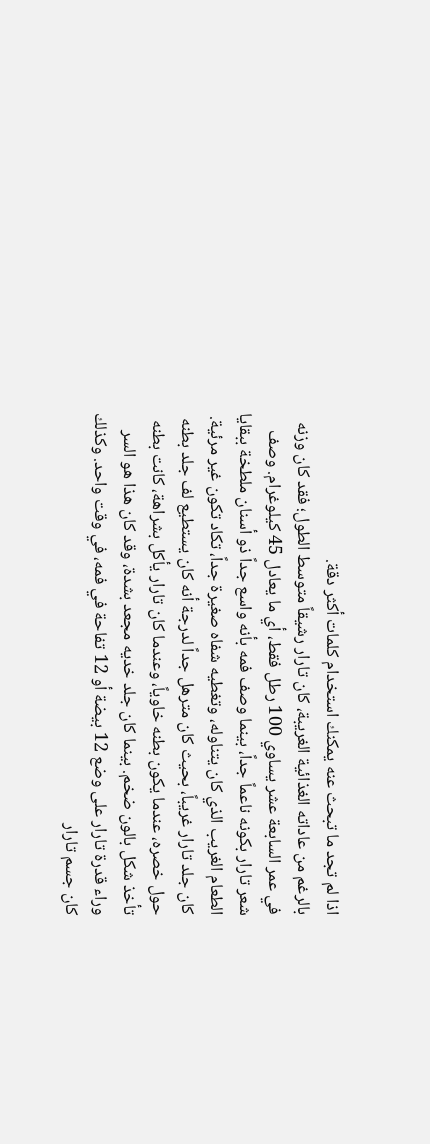اذا لم تجد ما تبحث عنه يمكنك استخدام كلمات أكثر دقة.
بالرغم من عاداته الغذائية الغريبة، كان تارار رشيقاً متوسط الطول؛ فقد كان وزنه في عمر السابعة عشر يساوي 100 رطل فقط، أي ما يعادل 45 كيلوغرام. وصف شعر تارار بكونه ناعماً جداً، بينما وصف فمه بأنه واسع جداً ذو أسنان ملطخة ببقايا الطعام الغريب الذي كان يتناوله، وتغطيه شفاه صغيرة جداً، تكاد تكون غير مرئية.
كان جلد تارار غريباً، بحيث كان مترهل جداً لدرجة أنه كان يستطيع لف جلد بطنه حول خصره، عندما يكون بطنه خاوياً، وعندما كان تارار يأكل بشراهة، كانت بطنه تأخذ شكل بالون ضخم. بينما كان جلد خديه مجعد بشدة، وقد كان هذا هو السر وراء قدرة تارار على وضع 12 بيضة أو 12 تفاحة في فمه، في وقت واحد. وكذلك كان جسم تارار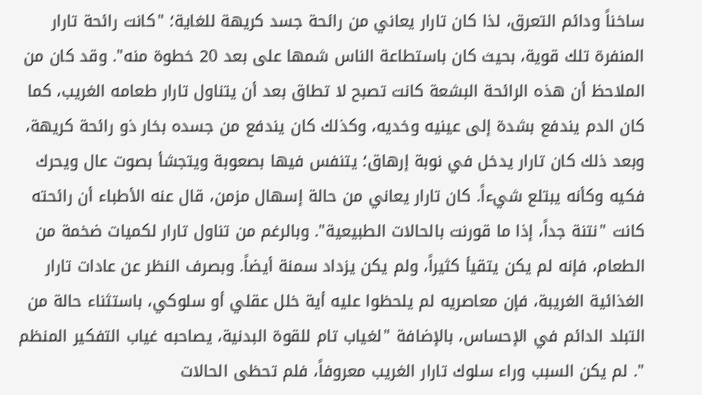ساخناً ودائم التعرق، لذا كان تارار يعاني من رائحة جسد كريهة للغاية؛ "كانت رائحة تارار المنفرة تلك قوية، بحيث كان باستطاعة الناس شمها على بعد 20 خطوة منه". وقد كان من الملاحظ أن هذه الرائحة البشعة كانت تصبح لا تطاق بعد أن يتناول تارار طعامه الغريب، كما كان الدم يندفع بشدة إلى عينيه وخديه، وكذلك كان يندفع من جسده بخار ذو رائحة كريهة، وبعد ذلك كان تارار يدخل في نوبة إرهاق؛ يتنفس فيها بصعوبة ويتجشأ بصوت عال ويحرك فكيه وكأنه يبتلع شيءاً. كان تارار يعاني من حالة إسهال مزمن، قال عنه الأطباء أن رائحته كانت "نتنة جداً، إذا ما قورنت بالحالات الطبيعية". وبالرغم من تناول تارار لكميات ضخمة من الطعام، فإنه لم يكن يتقيأ كثيراً، ولم يكن يزداد سمنة أيضاً. وبصرف النظر عن عادات تارار الغذائية الغريبة، فإن معاصريه لم يلحظوا عليه أية خلل عقلي أو سلوكي، باستثناء حالة من التبلد الدائم في الإحساس، بالإضافة "لغياب تام للقوة البدنية، يصاحبه غياب التفكير المنظم ". لم يكن السبب وراء سلوك تارار الغريب معروفاً، فلم تحظى الحالات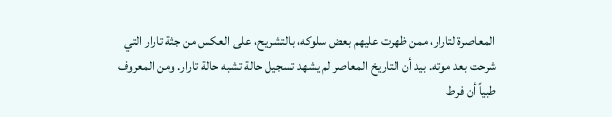المعاصرة لتارار، ممن ظهرت عليهم بعض سلوكه، بالتشريح، على العكس من جثة تارار التي شرحت بعد موته. بيد أن التاريخ المعاصر لم يشهد تسجيل حالة تشبه حالة تارار. ومن المعروف طبياً أن فرط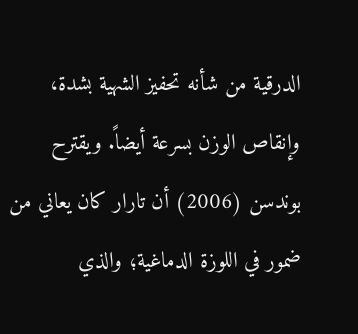الدرقية من شأنه تحفيز الشهية بشدة، وإنقاص الوزن بسرعة أيضاً. ويقترح بوندسن (2006) أن تارار كان يعاني من ضمور في اللوزة الدماغية؛ والذي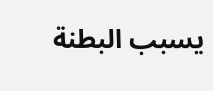يسبب البطنة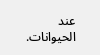عند الحيوانات.